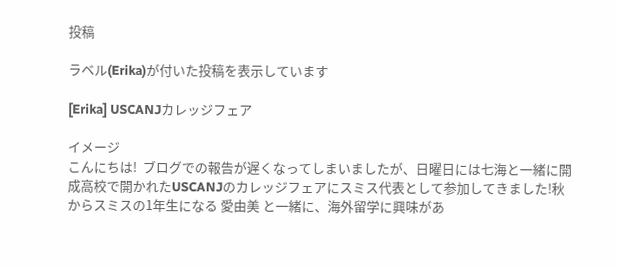投稿

ラベル(Erika)が付いた投稿を表示しています

[Erika] USCANJカレッジフェア

イメージ
こんにちは!  ブログでの報告が遅くなってしまいましたが、日曜日には七海と一緒に開成高校で開かれたUSCANJのカレッジフェアにスミス代表として参加してきました!秋からスミスの1年生になる 愛由美 と一緒に、海外留学に興味があ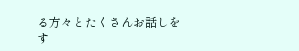る方々とたくさんお話しをす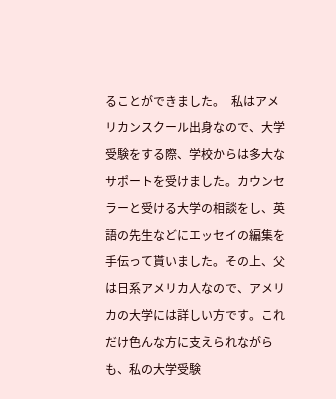ることができました。  私はアメリカンスクール出身なので、大学受験をする際、学校からは多大なサポートを受けました。カウンセラーと受ける大学の相談をし、英語の先生などにエッセイの編集を手伝って貰いました。その上、父は日系アメリカ人なので、アメリカの大学には詳しい方です。これだけ色んな方に支えられながらも、私の大学受験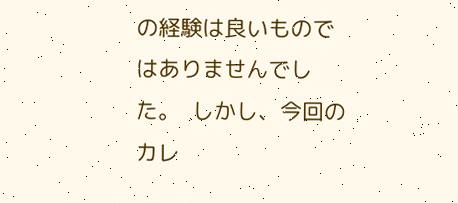の経験は良いものではありませんでした。  しかし、今回のカレ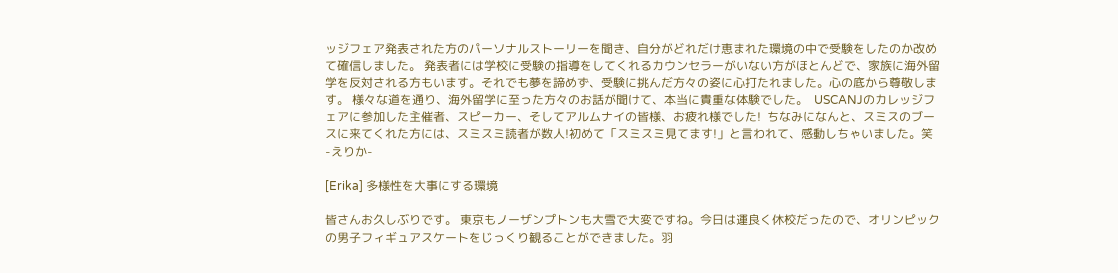ッジフェア発表された方のパーソナルストーリーを聞き、自分がどれだけ恵まれた環境の中で受験をしたのか改めて確信しました。 発表者には学校に受験の指導をしてくれるカウンセラーがいない方がほとんどで、家族に海外留学を反対される方もいます。それでも夢を諦めず、受験に挑んだ方々の姿に心打たれました。心の底から尊敬します。 様々な道を通り、海外留学に至った方々のお話が聞けて、本当に貴重な体験でした。  USCANJのカレッジフェアに参加した主催者、スピーカー、そしてアルムナイの皆様、お疲れ様でした!  ちなみになんと、スミスのブースに来てくれた方には、スミスミ読者が数人!初めて「スミスミ見てます!」と言われて、感動しちゃいました。笑 -えりか-

[Erika] 多様性を大事にする環境

皆さんお久しぶりです。 東京もノーザンプトンも大雪で大変ですね。今日は運良く休校だったので、オリンピックの男子フィギュアスケートをじっくり観ることができました。羽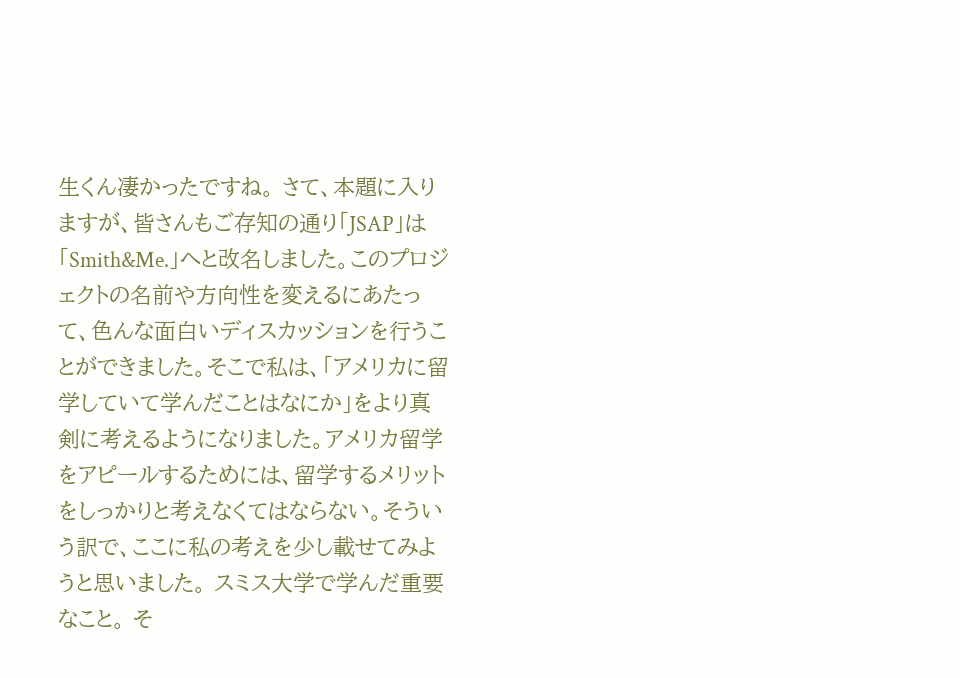生くん凄かったですね。 さて、本題に入りますが、皆さんもご存知の通り「JSAP」は「Smith&Me.」へと改名しました。このプロジェクトの名前や方向性を変えるにあたって、色んな面白いディスカッションを行うことができました。そこで私は、「アメリカに留学していて学んだことはなにか」をより真剣に考えるようになりました。アメリカ留学をアピールするためには、留学するメリットをしっかりと考えなくてはならない。そういう訳で、ここに私の考えを少し載せてみようと思いました。 スミス大学で学んだ重要なこと。 そ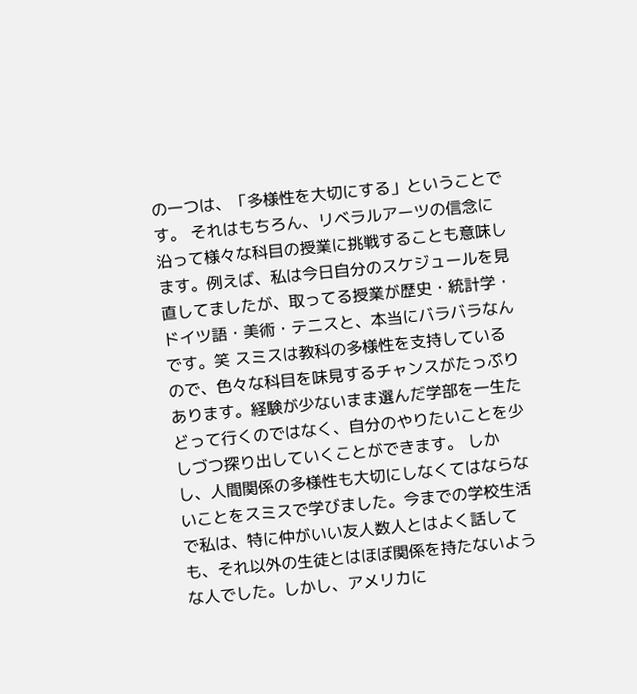の一つは、「多様性を大切にする」ということです。 それはもちろん、リベラルアーツの信念に沿って様々な科目の授業に挑戦することも意味します。例えば、私は今日自分のスケジュールを見直してましたが、取ってる授業が歴史・統計学・ドイツ語・美術・テニスと、本当にバラバラなんです。笑 スミスは教科の多様性を支持しているので、色々な科目を味見するチャンスがたっぷりあります。経験が少ないまま選んだ学部を一生たどって行くのではなく、自分のやりたいことを少しづつ探り出していくことができます。 しかし、人間関係の多様性も大切にしなくてはならないことをスミスで学びました。今までの学校生活で私は、特に仲がいい友人数人とはよく話しても、それ以外の生徒とはほぼ関係を持たないような人でした。しかし、アメリカに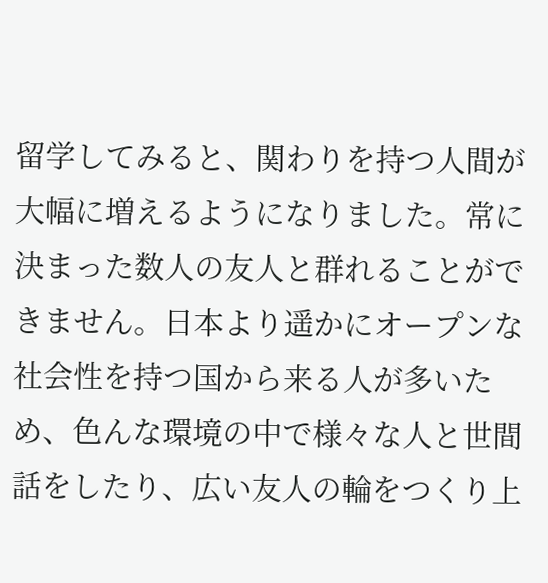留学してみると、関わりを持つ人間が大幅に増えるようになりました。常に決まった数人の友人と群れることができません。日本より遥かにオープンな社会性を持つ国から来る人が多いため、色んな環境の中で様々な人と世間話をしたり、広い友人の輪をつくり上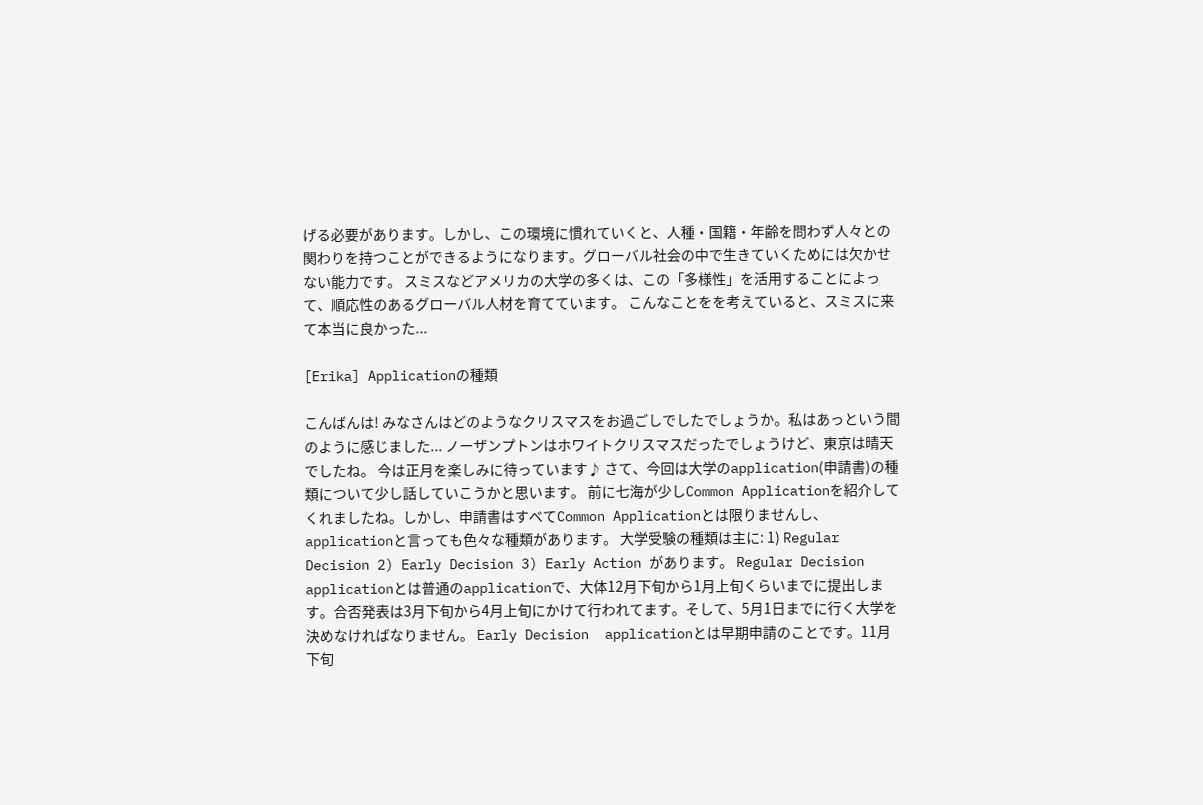げる必要があります。しかし、この環境に慣れていくと、人種・国籍・年齢を問わず人々との関わりを持つことができるようになります。グローバル社会の中で生きていくためには欠かせない能力です。 スミスなどアメリカの大学の多くは、この「多様性」を活用することによって、順応性のあるグローバル人材を育てています。 こんなことをを考えていると、スミスに来て本当に良かった...

[Erika] Applicationの種類

こんばんは! みなさんはどのようなクリスマスをお過ごしでしたでしょうか。私はあっという間のように感じました... ノーザンプトンはホワイトクリスマスだったでしょうけど、東京は晴天でしたね。 今は正月を楽しみに待っています♪ さて、今回は大学のapplication(申請書)の種類について少し話していこうかと思います。 前に七海が少しCommon Applicationを紹介してくれましたね。しかし、申請書はすべてCommon Applicationとは限りませんし、applicationと言っても色々な種類があります。 大学受験の種類は主に: 1) Regular Decision 2) Early Decision 3) Early Action があります。 Regular Decision  applicationとは普通のapplicationで、大体12月下旬から1月上旬くらいまでに提出します。合否発表は3月下旬から4月上旬にかけて行われてます。そして、5月1日までに行く大学を決めなければなりません。 Early Decision  applicationとは早期申請のことです。11月下旬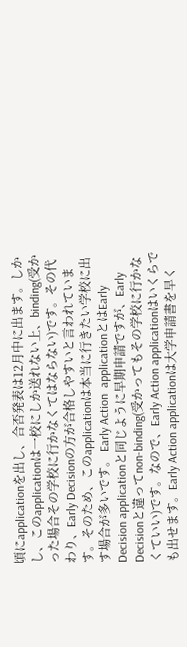頃にapplicationを出し、合否発表は12月中に出ます。しかし、このapplicationは一校にしか送れない上、binding(受かった場合その学校に行かなくてはならない)です。その代わり、Early Decisionの方が合格しやすいと言われています。そのため、このapplicationは本当に行きたい学校に出す場合が多いです。 Early Action  applicationとはEarly Decision applicationと同じように早期申請ですが、Early Decisionと違ってnon-binding(受かってもその学校に行かなくていい)です。なので、Early Action applicationはいくらでも出せます。Early Action applicationは大学申請書を早く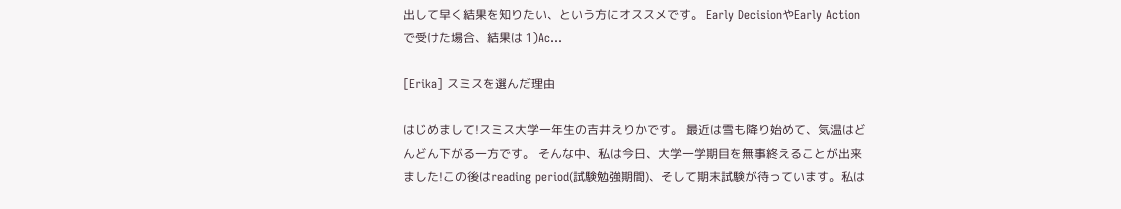出して早く結果を知りたい、という方にオススメです。 Early DecisionやEarly Actionで受けた場合、結果は 1)Ac...

[Erika] スミスを選んだ理由

はじめまして!スミス大学一年生の吉井えりかです。 最近は雪も降り始めて、気温はどんどん下がる一方です。 そんな中、私は今日、大学一学期目を無事終えることが出来ました!この後はreading period(試験勉強期間)、そして期末試験が待っています。私は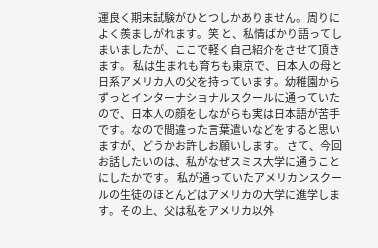運良く期末試験がひとつしかありません。周りによく羨ましがれます。笑 と、私情ばかり語ってしまいましたが、ここで軽く自己紹介をさせて頂きます。 私は生まれも育ちも東京で、日本人の母と日系アメリカ人の父を持っています。幼稚園からずっとインターナショナルスクールに通っていたので、日本人の顔をしながらも実は日本語が苦手です。なので間違った言葉遣いなどをすると思いますが、どうかお許しお願いします。 さて、今回お話したいのは、私がなぜスミス大学に通うことにしたかです。 私が通っていたアメリカンスクールの生徒のほとんどはアメリカの大学に進学します。その上、父は私をアメリカ以外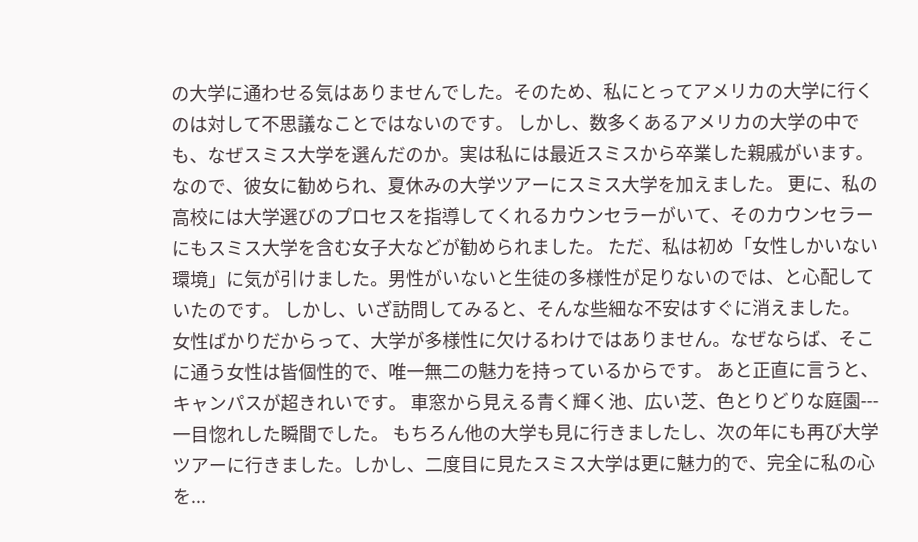の大学に通わせる気はありませんでした。そのため、私にとってアメリカの大学に行くのは対して不思議なことではないのです。 しかし、数多くあるアメリカの大学の中でも、なぜスミス大学を選んだのか。実は私には最近スミスから卒業した親戚がいます。なので、彼女に勧められ、夏休みの大学ツアーにスミス大学を加えました。 更に、私の高校には大学選びのプロセスを指導してくれるカウンセラーがいて、そのカウンセラーにもスミス大学を含む女子大などが勧められました。 ただ、私は初め「女性しかいない環境」に気が引けました。男性がいないと生徒の多様性が足りないのでは、と心配していたのです。 しかし、いざ訪問してみると、そんな些細な不安はすぐに消えました。 女性ばかりだからって、大学が多様性に欠けるわけではありません。なぜならば、そこに通う女性は皆個性的で、唯一無二の魅力を持っているからです。 あと正直に言うと、キャンパスが超きれいです。 車窓から見える青く輝く池、広い芝、色とりどりな庭園--- 一目惚れした瞬間でした。 もちろん他の大学も見に行きましたし、次の年にも再び大学ツアーに行きました。しかし、二度目に見たスミス大学は更に魅力的で、完全に私の心を...